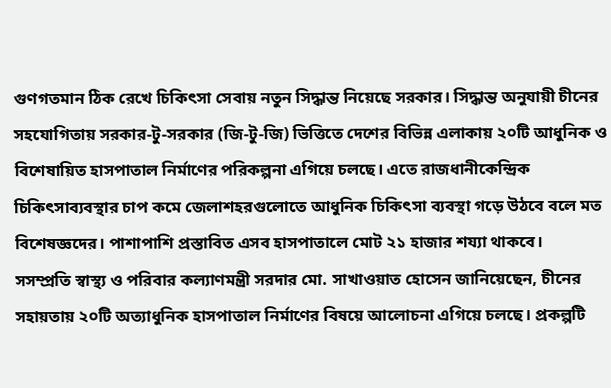গুণগতমান ঠিক রেখে চিকিৎসা সেবায় নতুন সিদ্ধান্ত নিয়েছে সরকার। সিদ্ধান্ত অনুযায়ী চীনের সহযোগিতায় সরকার-টু-সরকার (জি-টু-জি) ভিত্তিতে দেশের বিভিন্ন এলাকায় ২০টি আধুনিক ও বিশেষায়িত হাসপাতাল নির্মাণের পরিকল্পনা এগিয়ে চলছে। এতে রাজধানীকেন্দ্রিক চিকিৎসাব্যবস্থার চাপ কমে জেলাশহরগুলোতে আধুনিক চিকিৎসা ব্যবস্থা গড়ে উঠবে বলে মত বিশেষজ্ঞদের। পাশাপাশি প্রস্তাবিত এসব হাসপাতালে মোট ২১ হাজার শয্যা থাকবে।
সসম্প্রতি স্বাস্থ্য ও পরিবার কল্যাণমন্ত্রী সরদার মো. সাখাওয়াত হোসেন জানিয়েছেন, চীনের সহায়তায় ২০টি অত্যাধুনিক হাসপাতাল নির্মাণের বিষয়ে আলোচনা এগিয়ে চলছে। প্রকল্পটি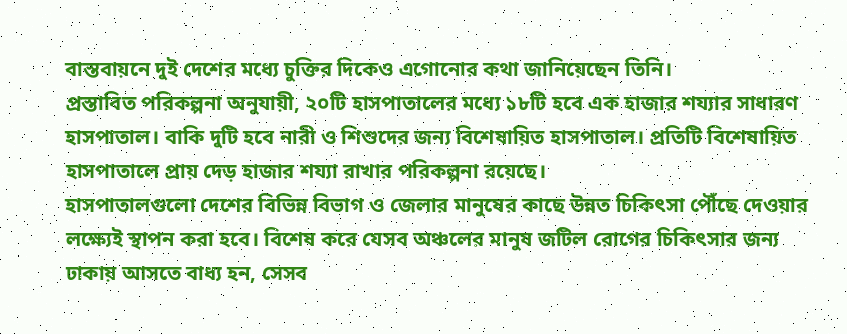বাস্তবায়নে দুই দেশের মধ্যে চুক্তির দিকেও এগোনোর কথা জানিয়েছেন তিনি।
প্রস্তাবিত পরিকল্পনা অনুযায়ী, ২০টি হাসপাতালের মধ্যে ১৮টি হবে এক হাজার শয্যার সাধারণ হাসপাতাল। বাকি দুটি হবে নারী ও শিশুদের জন্য বিশেষায়িত হাসপাতাল। প্রতিটি বিশেষায়িত হাসপাতালে প্রায় দেড় হাজার শয্যা রাখার পরিকল্পনা রয়েছে।
হাসপাতালগুলো দেশের বিভিন্ন বিভাগ ও জেলার মানুষের কাছে উন্নত চিকিৎসা পৌঁছে দেওয়ার লক্ষ্যেই স্থাপন করা হবে। বিশেষ করে যেসব অঞ্চলের মানুষ জটিল রোগের চিকিৎসার জন্য ঢাকায় আসতে বাধ্য হন, সেসব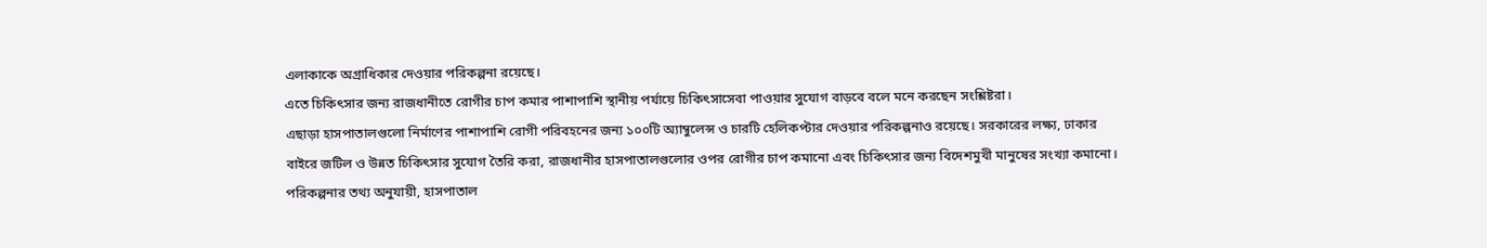এলাকাকে অগ্রাধিকার দেওয়ার পরিকল্পনা রয়েছে।
এতে চিকিৎসার জন্য রাজধানীতে রোগীর চাপ কমার পাশাপাশি স্থানীয় পর্যায়ে চিকিৎসাসেবা পাওয়ার সুযোগ বাড়বে বলে মনে করছেন সংশ্লিষ্টরা।
এছাড়া হাসপাতালগুলো নির্মাণের পাশাপাশি রোগী পরিবহনের জন্য ১০০টি অ্যাম্বুলেন্স ও চারটি হেলিকপ্টার দেওয়ার পরিকল্পনাও রয়েছে। সরকারের লক্ষ্য, ঢাকার বাইরে জটিল ও উন্নত চিকিৎসার সুযোগ তৈরি করা, রাজধানীর হাসপাতালগুলোর ওপর রোগীর চাপ কমানো এবং চিকিৎসার জন্য বিদেশমুখী মানুষের সংখ্যা কমানো।
পরিকল্পনার তথ্য অনুযায়ী, হাসপাতাল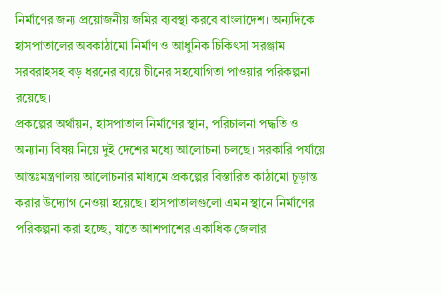নির্মাণের জন্য প্রয়োজনীয় জমির ব্যবস্থা করবে বাংলাদেশ। অন্যদিকে হাসপাতালের অবকাঠামো নির্মাণ ও আধুনিক চিকিৎসা সরঞ্জাম সরবরাহসহ বড় ধরনের ব্যয়ে চীনের সহযোগিতা পাওয়ার পরিকল্পনা রয়েছে।
প্রকল্পের অর্থায়ন, হাসপাতাল নির্মাণের স্থান, পরিচালনা পদ্ধতি ও অন্যান্য বিষয় নিয়ে দুই দেশের মধ্যে আলোচনা চলছে। সরকারি পর্যায়ে আন্তঃমন্ত্রণালয় আলোচনার মাধ্যমে প্রকল্পের বিস্তারিত কাঠামো চূড়ান্ত করার উদ্যোগ নেওয়া হয়েছে। হাসপাতালগুলো এমন স্থানে নির্মাণের পরিকল্পনা করা হচ্ছে, যাতে আশপাশের একাধিক জেলার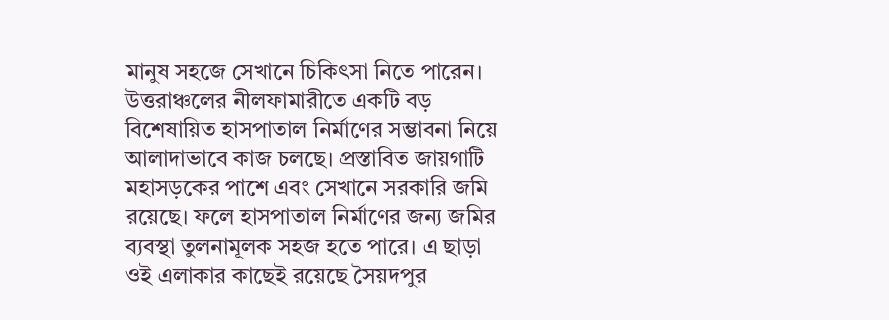মানুষ সহজে সেখানে চিকিৎসা নিতে পারেন।
উত্তরাঞ্চলের নীলফামারীতে একটি বড় বিশেষায়িত হাসপাতাল নির্মাণের সম্ভাবনা নিয়ে আলাদাভাবে কাজ চলছে। প্রস্তাবিত জায়গাটি মহাসড়কের পাশে এবং সেখানে সরকারি জমি রয়েছে। ফলে হাসপাতাল নির্মাণের জন্য জমির ব্যবস্থা তুলনামূলক সহজ হতে পারে। এ ছাড়া ওই এলাকার কাছেই রয়েছে সৈয়দপুর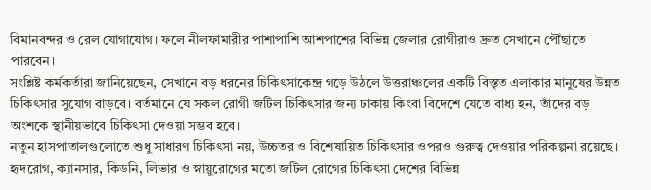বিমানবন্দর ও রেল যোগাযোগ। ফলে নীলফামারীর পাশাপাশি আশপাশের বিভিন্ন জেলার রোগীরাও দ্রুত সেখানে পৌঁছাতে পারবেন।
সংশ্লিষ্ট কর্মকর্তারা জানিয়েছেন, সেখানে বড় ধরনের চিকিৎসাকেন্দ্র গড়ে উঠলে উত্তরাঞ্চলের একটি বিস্তৃত এলাকার মানুষের উন্নত চিকিৎসার সুযোগ বাড়বে। বর্তমানে যে সকল রোগী জটিল চিকিৎসার জন্য ঢাকায় কিংবা বিদেশে যেতে বাধ্য হন, তাঁদের বড় অংশকে স্থানীয়ভাবে চিকিৎসা দেওয়া সম্ভব হবে।
নতুন হাসপাতালগুলোতে শুধু সাধারণ চিকিৎসা নয়, উচ্চতর ও বিশেষায়িত চিকিৎসার ওপরও গুরুত্ব দেওয়ার পরিকল্পনা রয়েছে। হৃদরোগ, ক্যানসার, কিডনি, লিভার ও স্নায়ুরোগের মতো জটিল রোগের চিকিৎসা দেশের বিভিন্ন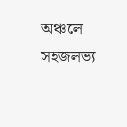অঞ্চলে সহজলভ্য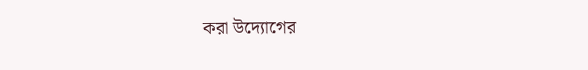করা উদ্যোগের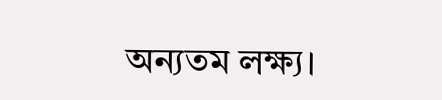অন্যতম লক্ষ্য।